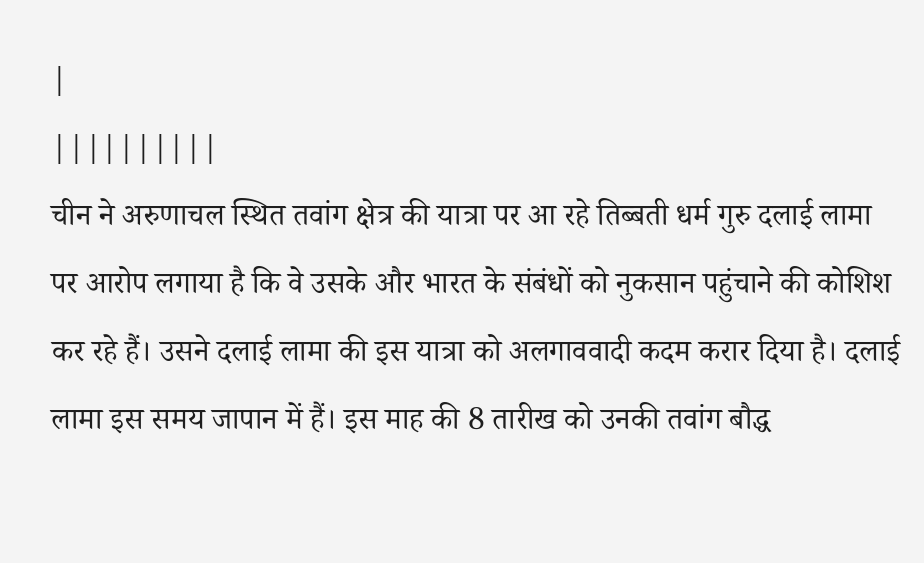|
||||||||||
चीन ने अरुणाचल स्थित तवांग क्षेत्र की यात्रा पर आ रहे तिब्बती धर्म गुरु दलाई लामा पर आरोप लगाया है कि वे उसके और भारत के संबंधों को नुकसान पहुंचाने की कोशिश कर रहे हैं। उसने दलाई लामा की इस यात्रा को अलगाववादी कदम करार दिया है। दलाई लामा इस समय जापान में हैं। इस माह की 8 तारीख को उनकी तवांग बौद्ध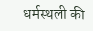धर्मस्थली की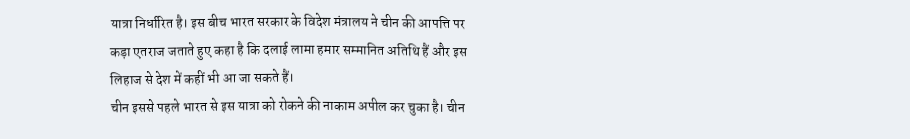यात्रा निर्धारित है। इस बीच भारत सरकार के विदेश मंत्रालय ने चीन की आपत्ति पर कड़ा एतराज जताते हुए कहा है कि दलाई लामा हमार सम्मानित अतिथि हैं और इस लिहाज से देश में कहीं भी आ जा सकते हैं।
चीन इससे पहले भारत से इस यात्रा को रोकने की नाकाम अपील कर चुका है। चीन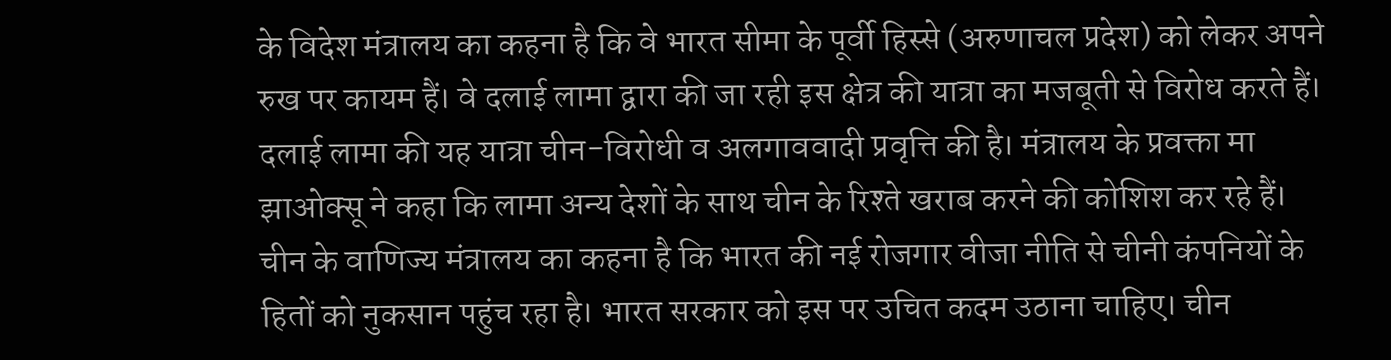के विदेश मंत्रालय का कहना है कि वे भारत सीमा के पूर्वी हिस्से (अरुणाचल प्रदेश) को लेकर अपने रुख पर कायम हैं। वे दलाई लामा द्वारा की जा रही इस क्षेत्र की यात्रा का मजबूती से विरोध करते हैं। दलाई लामा की यह यात्रा चीन-विरोधी व अलगाववादी प्रवृत्ति की है। मंत्रालय के प्रवक्ता मा झाओक्सू ने कहा कि लामा अन्य देशों के साथ चीन के रिश्ते खराब करने की कोशिश कर रहे हैं।
चीन के वाणिज्य मंत्रालय का कहना है कि भारत की नई रोजगार वीजा नीति से चीनी कंपनियों के हितों को नुकसान पहुंच रहा है। भारत सरकार को इस पर उचित कदम उठाना चाहिए। चीन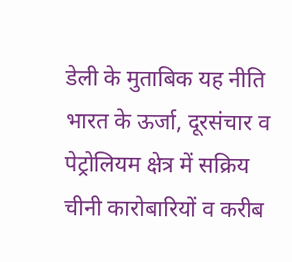डेली के मुताबिक यह नीति भारत के ऊर्जा, दूरसंचार व पेट्रोलियम क्षेत्र में सक्रिय चीनी कारोबारियों व करीब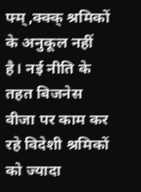फ्म्,क्क्क् श्रमिकों के अनुकूल नहीं है। नई नीति के तहत बिजनेस वीजा पर काम कर रहे विदेशी श्रमिकों को ज्यादा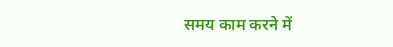समय काम करने में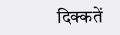दिक्कतें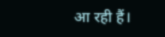आ रही हैं।